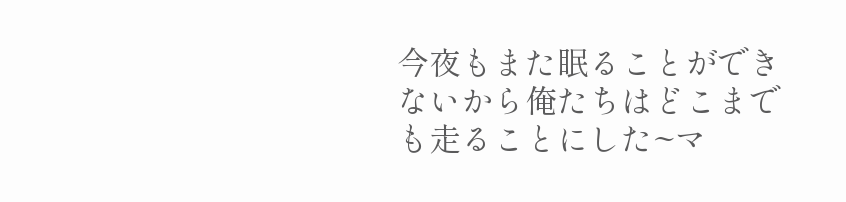今夜もまた眠ることができないから俺たちはどこまでも走ることにした~マ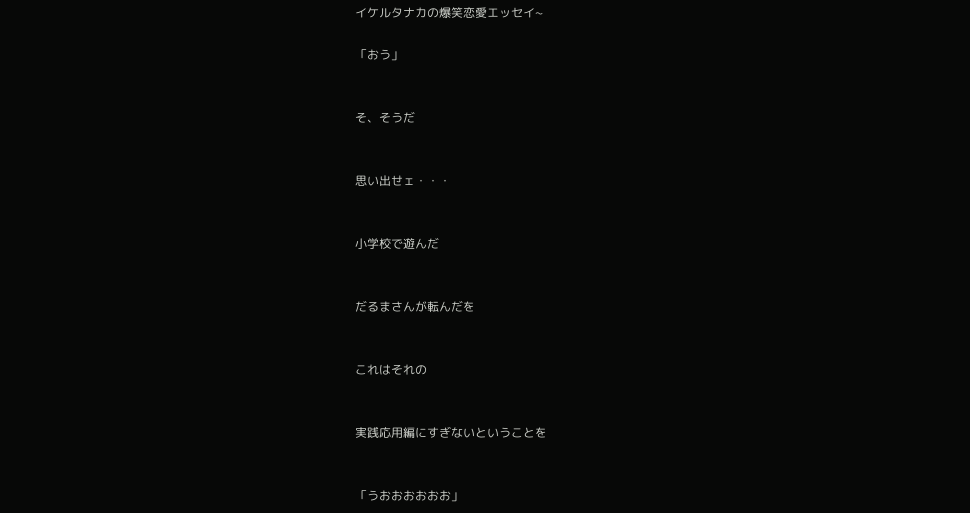イケルタナカの爆笑恋愛エッセイ~

「おう」


そ、そうだ


思い出せェ・・・


小学校で遊んだ


だるまさんが転んだを


これはそれの


実践応用編にすぎないということを


「うおおおおおお」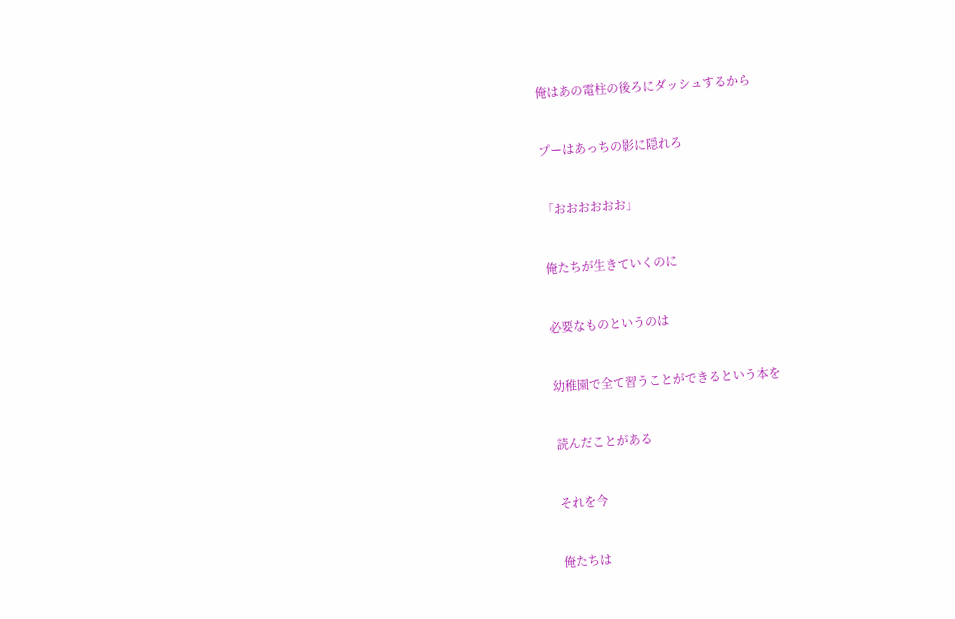俺はあの電柱の後ろにダッシュするから


プーはあっちの影に隠れろ


「おおおおおお」


俺たちが生きていくのに


必要なものというのは


幼稚園で全て習うことができるという本を


読んだことがある


それを今


俺たちは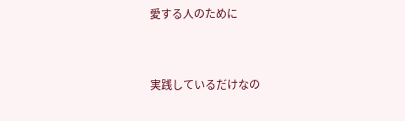愛する人のために


実践しているだけなの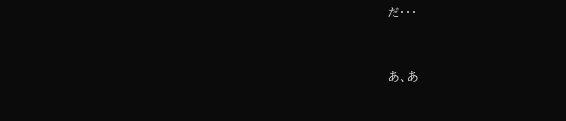だ・・・


あ、あ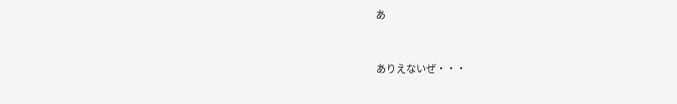あ


ありえないぜ・・・